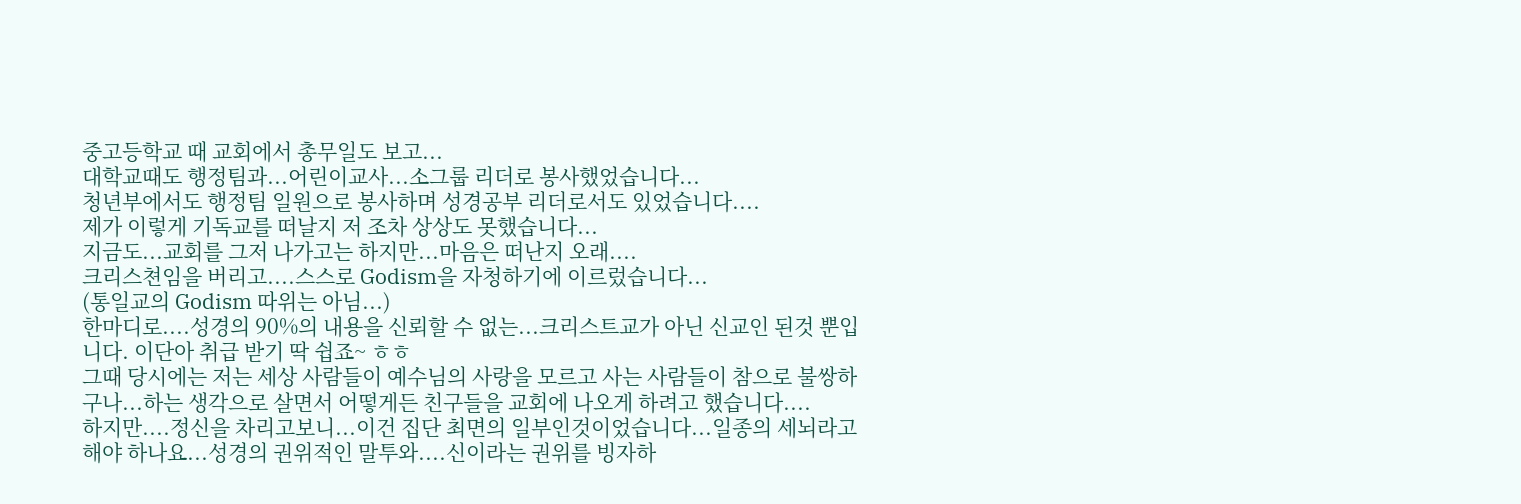중고등학교 때 교회에서 총무일도 보고...
대학교때도 행정팀과...어린이교사...소그룹 리더로 봉사했었습니다...
청년부에서도 행정팀 일원으로 봉사하며 성경공부 리더로서도 있었습니다....
제가 이렇게 기독교를 떠날지 저 조차 상상도 못했습니다...
지금도...교회를 그저 나가고는 하지만...마음은 떠난지 오래....
크리스쳔임을 버리고....스스로 Godism을 자청하기에 이르렀습니다...
(통일교의 Godism 따위는 아님...)
한마디로....성경의 90%의 내용을 신뢰할 수 없는...크리스트교가 아닌 신교인 된것 뿐입니다. 이단아 취급 받기 딱 쉽죠~ ㅎㅎ
그때 당시에는 저는 세상 사람들이 예수님의 사랑을 모르고 사는 사람들이 참으로 불쌍하구나...하는 생각으로 살면서 어떻게든 친구들을 교회에 나오게 하려고 했습니다....
하지만....정신을 차리고보니...이건 집단 최면의 일부인것이었습니다...일종의 세뇌라고 해야 하나요...성경의 권위적인 말투와....신이라는 권위를 빙자하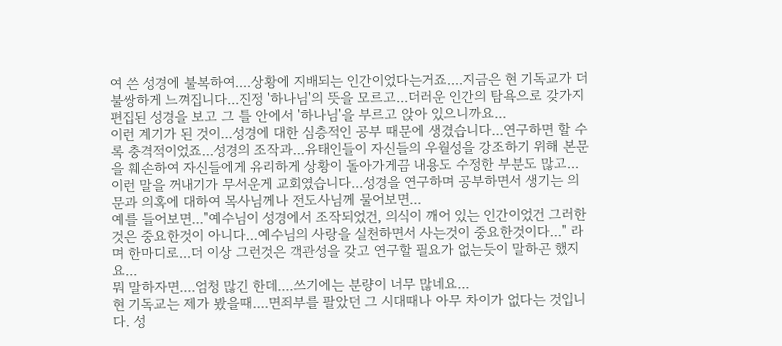여 쓴 성경에 불복하여....상황에 지배되는 인간이었다는거죠....지금은 현 기독교가 더 불쌍하게 느껴집니다...진정 '하나님'의 뜻을 모르고...더러운 인간의 탐욕으로 갖가지 편집된 성경을 보고 그 틀 안에서 '하나님'을 부르고 앉아 있으니까요...
이런 계기가 된 것이...성경에 대한 심층적인 공부 때문에 생겼습니다...연구하면 할 수록 충격적이었죠...성경의 조작과...유태인들이 자신들의 우월성을 강조하기 위해 본문을 훼손하여 자신들에게 유리하게 상황이 돌아가게끔 내용도 수정한 부분도 많고...
이런 말을 꺼내기가 무서운게 교회였습니다...성경을 연구하며 공부하면서 생기는 의문과 의혹에 대하여 목사님께나 전도사님께 물어보면...
예를 들어보면..."예수님이 성경에서 조작되었건, 의식이 깨어 있는 인간이었건 그러한 것은 중요한것이 아니다...예수님의 사랑을 실천하면서 사는것이 중요한것이다..." 라며 한마디로...더 이상 그런것은 객관성을 갖고 연구할 필요가 없는듯이 말하곤 했지요...
뭐 말하자면....엄청 많긴 한데....쓰기에는 분량이 너무 많네요...
현 기독교는 제가 봤을때....면죄부를 팔았던 그 시대때나 아무 차이가 없다는 것입니다. 성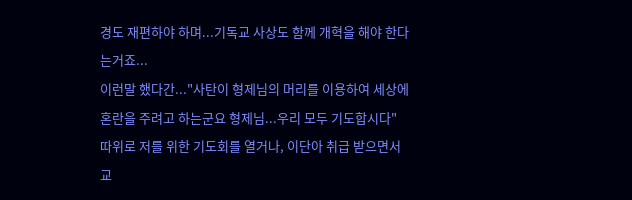경도 재편하야 하며...기독교 사상도 함께 개혁을 해야 한다는거죠...
이런말 했다간..."사탄이 형제님의 머리를 이용하여 세상에 혼란을 주려고 하는군요 형제님...우리 모두 기도합시다" 따위로 저를 위한 기도회를 열거나, 이단아 취급 받으면서 교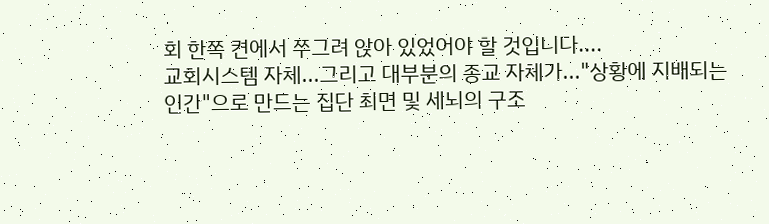회 한쪽 켠에서 쭈그려 앉아 있었어야 할 것입니다....
교회시스템 자체...그리고 대부분의 종교 자체가..."상황에 지배되는 인간"으로 만드는 집단 최면 및 세뇌의 구조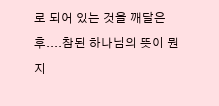로 되어 있는 것을 깨달은 후....참된 하나님의 뜻이 뭔지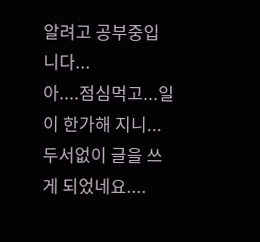알려고 공부중입니다...
아....점심먹고...일이 한가해 지니...두서없이 글을 쓰게 되었네요....